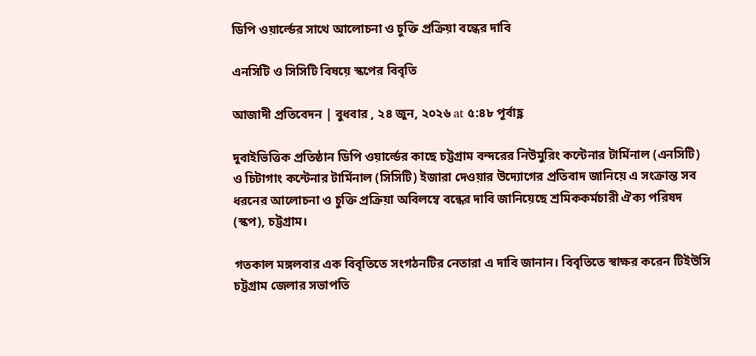ডিপি ওয়ার্ল্ডের সাথে আলোচনা ও চুক্তি প্রক্রিয়া বন্ধের দাবি

এনসিটি ও সিসিটি বিষয়ে স্কপের বিবৃতি

আজাদী প্রতিবেদন | বুধবার , ২৪ জুন, ২০২৬ at ৫:৪৮ পূর্বাহ্ণ

দুবাইভিত্তিক প্রতিষ্ঠান ডিপি ওয়ার্ল্ডের কাছে চট্টগ্রাম বন্দরের নিউমুরিং কন্টেনার টার্মিনাল (এনসিটি) ও চিটাগাং কন্টেনার টার্মিনাল (সিসিটি) ইজারা দেওয়ার উদ্যোগের প্রতিবাদ জানিয়ে এ সংক্রান্ত সব ধরনের আলোচনা ও চুক্তি প্রক্রিয়া অবিলম্বে বন্ধের দাবি জানিয়েছে শ্রমিককর্মচারী ঐক্য পরিষদ (স্কপ), চট্টগ্রাম।

গতকাল মঙ্গলবার এক বিবৃতিতে সংগঠনটির নেতারা এ দাবি জানান। বিবৃতিতে স্বাক্ষর করেন টিইউসি চট্টগ্রাম জেলার সভাপতি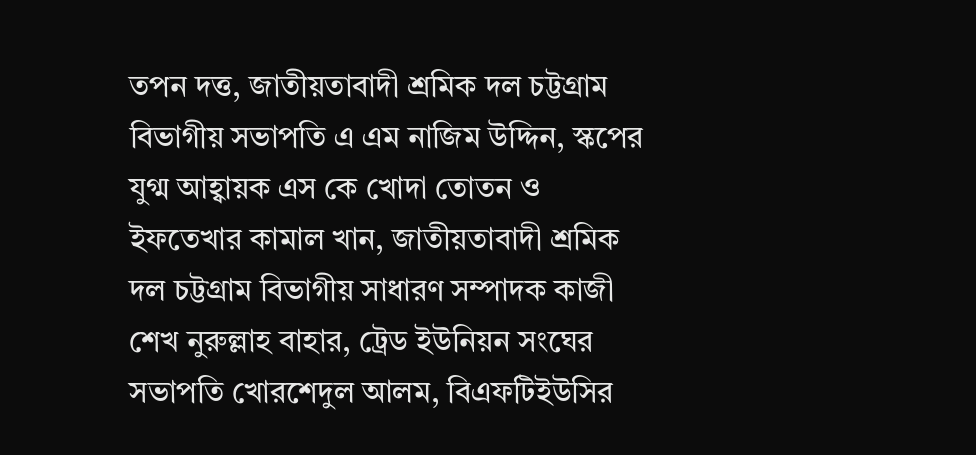তপন দত্ত, জাতীয়তাবাদী শ্রমিক দল চট্টগ্রাম বিভাগীয় সভাপতি এ এম নাজিম উদ্দিন, স্কপের যুগ্ম আহ্বায়ক এস কে খোদা তোতন ও ইফতেখার কামাল খান, জাতীয়তাবাদী শ্রমিক দল চট্টগ্রাম বিভাগীয় সাধারণ সম্পাদক কাজী শেখ নুরুল্লাহ বাহার, ট্রেড ইউনিয়ন সংঘের সভাপতি খোরশেদুল আলম, বিএফটিইউসির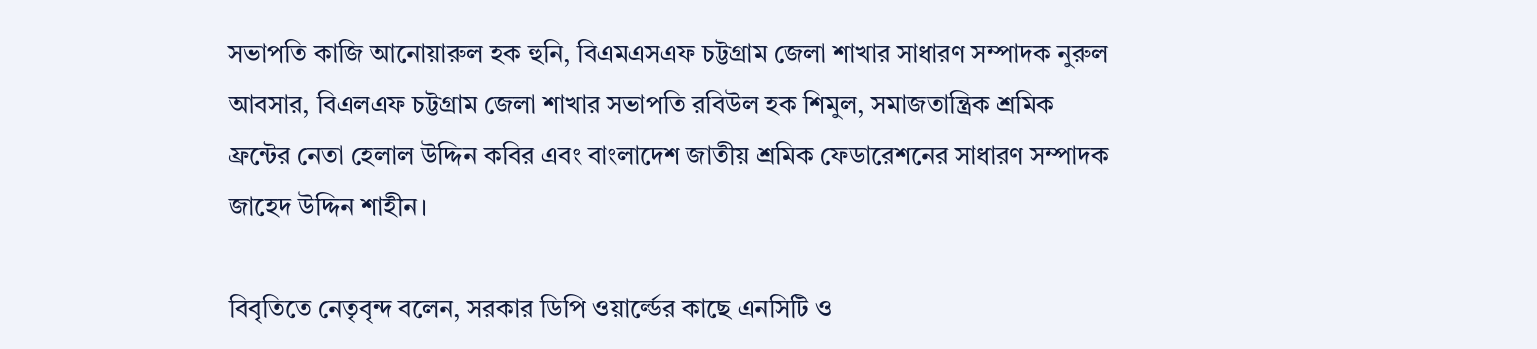সভাপতি কাজি আনোয়ারুল হক হুনি, বিএমএসএফ চট্টগ্রাম জেলা শাখার সাধারণ সম্পাদক নুরুল আবসার, বিএলএফ চট্টগ্রাম জেলা শাখার সভাপতি রবিউল হক শিমুল, সমাজতান্ত্রিক শ্রমিক ফ্রন্টের নেতা হেলাল উদ্দিন কবির এবং বাংলাদেশ জাতীয় শ্রমিক ফেডারেশনের সাধারণ সম্পাদক জাহেদ উদ্দিন শাহীন।

বিবৃতিতে নেতৃবৃন্দ বলেন, সরকার ডিপি ওয়ার্ল্ডের কাছে এনসিটি ও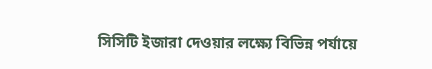সিসিটি ইজারা দেওয়ার লক্ষ্যে বিভিন্ন পর্যায়ে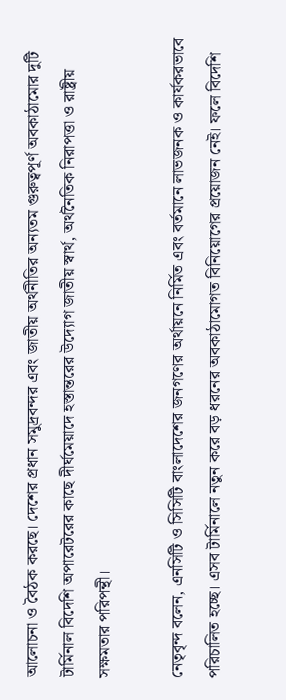আলোচনা ও বৈঠক করছে। দেশের প্রধান সমুদ্রবন্দর এবং জাতীয় অর্থনীতির অন্যতম গুরুত্বপূর্ণ অবকাঠামোর দুটি টার্মিনাল বিদেশি অপারেটরের কাছে দীর্ঘমেয়াদে হস্তান্তরের উদ্যোগ জাতীয় স্বার্থ, অর্থনৈতিক নিরাপত্তা ও রাষ্ট্রীয় সক্ষমতার পরিপন্থী।

নেতৃবৃন্দ বলেন, এনসিটি ও সিসিটি বাংলাদেশের জনগণের অর্থায়নে নির্মিত এবং বর্তমানে লাভজনক ও কার্যকরভাবে পরিচালিত হচ্ছে। এসব টার্মিনালে নতুন করে বড় ধরনের অবকাঠামোগত বিনিয়োগের প্রয়োজন নেই। ফলে বিদেশি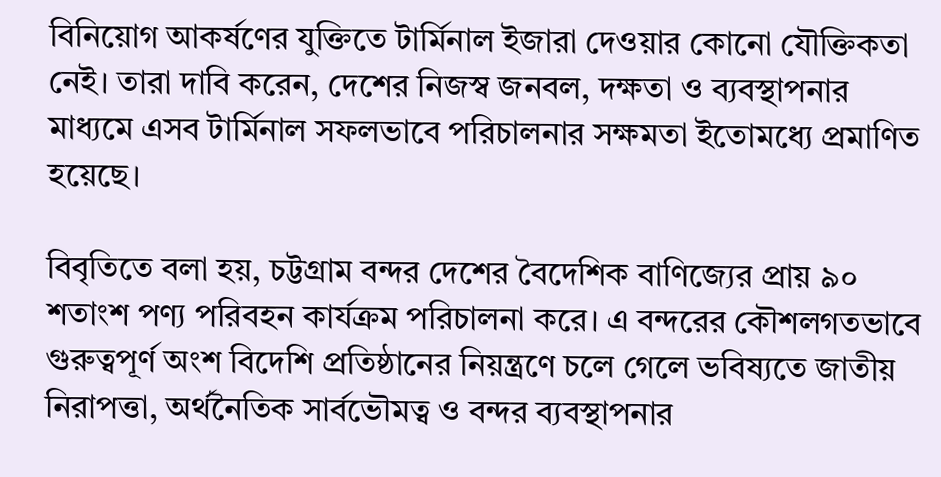বিনিয়োগ আকর্ষণের যুক্তিতে টার্মিনাল ইজারা দেওয়ার কোনো যৌক্তিকতা নেই। তারা দাবি করেন, দেশের নিজস্ব জনবল, দক্ষতা ও ব্যবস্থাপনার মাধ্যমে এসব টার্মিনাল সফলভাবে পরিচালনার সক্ষমতা ইতোমধ্যে প্রমাণিত হয়েছে।

বিবৃতিতে বলা হয়, চট্টগ্রাম বন্দর দেশের বৈদেশিক বাণিজ্যের প্রায় ৯০ শতাংশ পণ্য পরিবহন কার্যক্রম পরিচালনা করে। এ বন্দরের কৌশলগতভাবে গুরুত্বপূর্ণ অংশ বিদেশি প্রতিষ্ঠানের নিয়ন্ত্রণে চলে গেলে ভবিষ্যতে জাতীয় নিরাপত্তা, অর্থনৈতিক সার্বভৌমত্ব ও বন্দর ব্যবস্থাপনার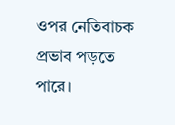ওপর নেতিবাচক প্রভাব পড়তে পারে।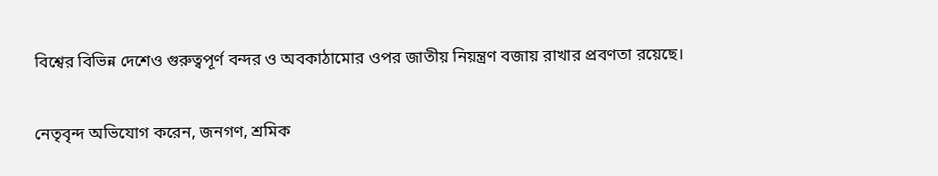বিশ্বের বিভিন্ন দেশেও গুরুত্বপূর্ণ বন্দর ও অবকাঠামোর ওপর জাতীয় নিয়ন্ত্রণ বজায় রাখার প্রবণতা রয়েছে।

নেতৃবৃন্দ অভিযোগ করেন, জনগণ, শ্রমিক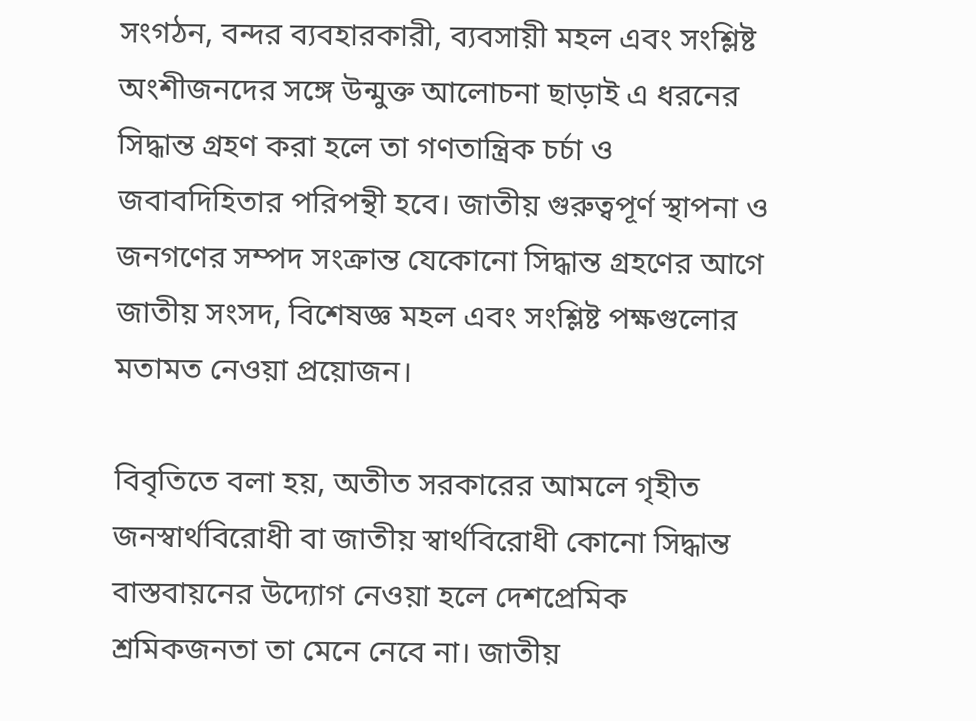সংগঠন, বন্দর ব্যবহারকারী, ব্যবসায়ী মহল এবং সংশ্লিষ্ট অংশীজনদের সঙ্গে উন্মুক্ত আলোচনা ছাড়াই এ ধরনের সিদ্ধান্ত গ্রহণ করা হলে তা গণতান্ত্রিক চর্চা ও জবাবদিহিতার পরিপন্থী হবে। জাতীয় গুরুত্বপূর্ণ স্থাপনা ও জনগণের সম্পদ সংক্রান্ত যেকোনো সিদ্ধান্ত গ্রহণের আগে জাতীয় সংসদ, বিশেষজ্ঞ মহল এবং সংশ্লিষ্ট পক্ষগুলোর মতামত নেওয়া প্রয়োজন।

বিবৃতিতে বলা হয়, অতীত সরকারের আমলে গৃহীত জনস্বার্থবিরোধী বা জাতীয় স্বার্থবিরোধী কোনো সিদ্ধান্ত বাস্তবায়নের উদ্যোগ নেওয়া হলে দেশপ্রেমিক শ্রমিকজনতা তা মেনে নেবে না। জাতীয়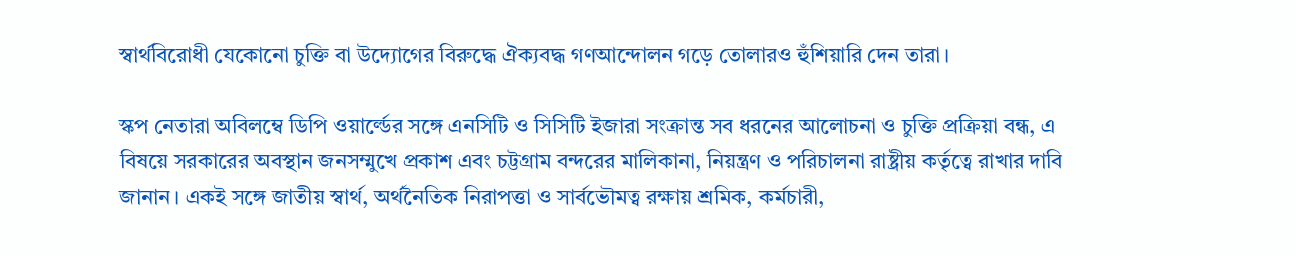স্বার্থবিরোধী যেকোনো চুক্তি বা উদ্যোগের বিরুদ্ধে ঐক্যবদ্ধ গণআন্দোলন গড়ে তোলারও হুঁশিয়ারি দেন তারা।

স্কপ নেতারা অবিলম্বে ডিপি ওয়ার্ল্ডের সঙ্গে এনসিটি ও সিসিটি ইজারা সংক্রান্ত সব ধরনের আলোচনা ও চুক্তি প্রক্রিয়া বন্ধ, এ বিষয়ে সরকারের অবস্থান জনসম্মুখে প্রকাশ এবং চট্টগ্রাম বন্দরের মালিকানা, নিয়ন্ত্রণ ও পরিচালনা রাষ্ট্রীয় কর্তৃত্বে রাখার দাবি জানান। একই সঙ্গে জাতীয় স্বার্থ, অর্থনৈতিক নিরাপত্তা ও সার্বভৌমত্ব রক্ষায় শ্রমিক, কর্মচারী,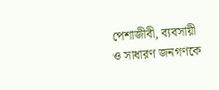পেশাজীবী, ব্যবসায়ী ও সাধারণ জনগণকে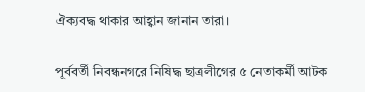ঐক্যবদ্ধ থাকার আহ্বান জানান তারা।

পূর্ববর্তী নিবন্ধনগরে নিষিদ্ধ ছাত্রলীগের ৫ নেতাকর্মী আটক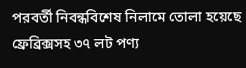পরবর্তী নিবন্ধবিশেষ নিলামে তোলা হয়েছে ফ্রেব্রিক্সসহ ৩৭ লট পণ্য